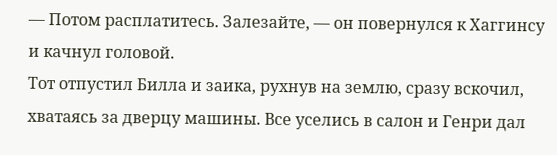— Потом расплатитесь. Залезайте, — он повернулся к Хаггинсу и качнул головой.
Тот отпустил Билла и заика, рухнув на землю, сразу вскочил, хватаясь за дверцу машины. Все уселись в салон и Генри дал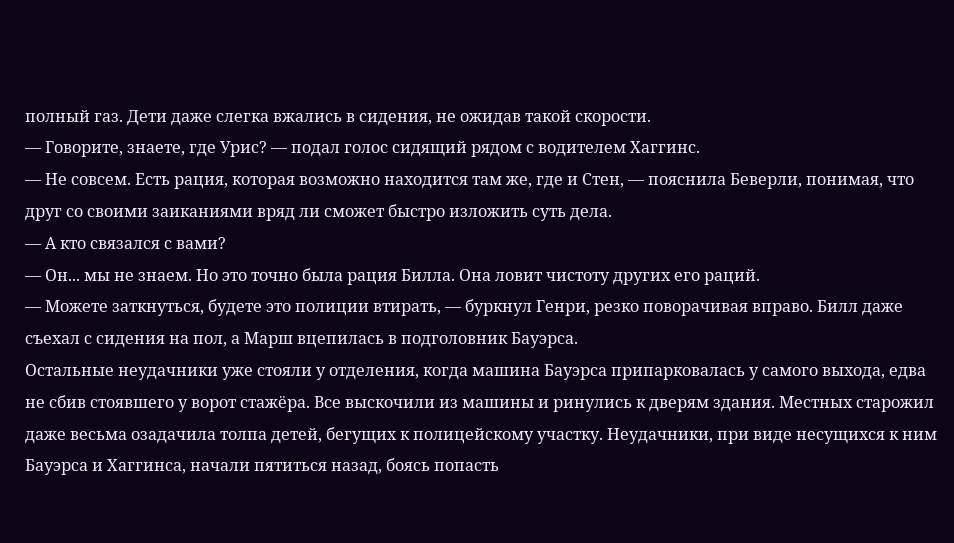полный газ. Дети даже слегка вжались в сидения, не ожидав такой скорости.
— Говорите, знаете, где Урис? — подал голос сидящий рядом с водителем Хаггинс.
— Не совсем. Есть рация, которая возможно находится там же, где и Стен, — пояснила Беверли, понимая, что друг со своими заиканиями вряд ли сможет быстро изложить суть дела.
— А кто связался с вами?
— Он... мы не знаем. Но это точно была рация Билла. Она ловит чистоту других его раций.
— Можете заткнуться, будете это полиции втирать, — буркнул Генри, резко поворачивая вправо. Билл даже съехал с сидения на пол, а Марш вцепилась в подголовник Бауэрса.
Остальные неудачники уже стояли у отделения, когда машина Бауэрса припарковалась у самого выхода, едва не сбив стоявшего у ворот стажёра. Все выскочили из машины и ринулись к дверям здания. Местных старожил даже весьма озадачила толпа детей, бегущих к полицейскому участку. Неудачники, при виде несущихся к ним Бауэрса и Хаггинса, начали пятиться назад, боясь попасть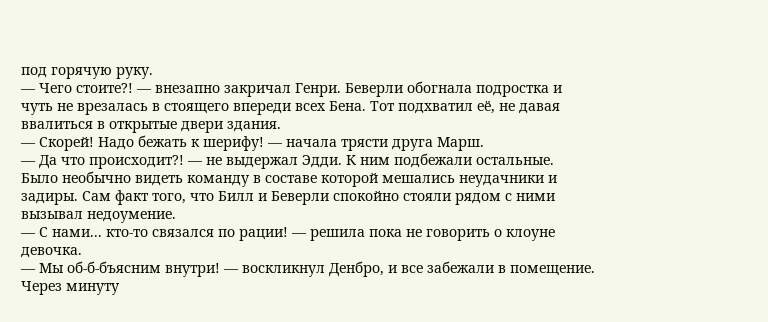под горячую руку.
— Чего стоите?! — внезапно закричал Генри. Беверли обогнала подростка и чуть не врезалась в стоящего впереди всех Бена. Тот подхватил её, не давая ввалиться в открытые двери здания.
— Скорей! Надо бежать к шерифу! — начала трясти друга Марш.
— Да что происходит?! — не выдержал Эдди. К ним подбежали остальные.
Было необычно видеть команду в составе которой мешались неудачники и задиры. Сам факт того, что Билл и Беверли спокойно стояли рядом с ними вызывал недоумение.
— С нами... кто-то связался по рации! — решила пока не говорить о клоуне девочка.
— Мы об-б-бъясним внутри! — воскликнул Денбро, и все забежали в помещение.
Через минуту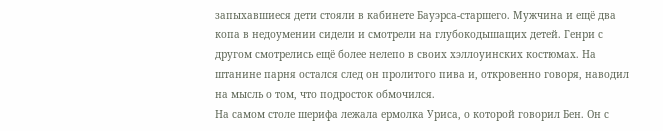запыхавшиеся дети стояли в кабинете Бауэрса-старшего. Мужчина и ещё два копа в недоумении сидели и смотрели на глубокодышащих детей. Генри с другом смотрелись ещё более нелепо в своих хэллоуинских костюмах. На штанине парня остался след он пролитого пива и, откровенно говоря, наводил на мысль о том, что подросток обмочился.
На самом столе шерифа лежала ермолка Уриса, о которой говорил Бен. Он с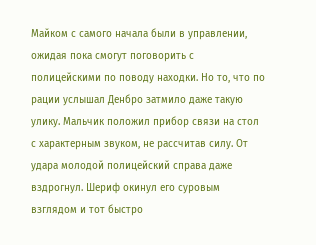Майком с самого начала были в управлении, ожидая пока смогут поговорить с полицейскими по поводу находки. Но то, что по рации услышал Денбро затмило даже такую улику. Мальчик положил прибор связи на стол с характерным звуком, не рассчитав силу. От удара молодой полицейский справа даже вздрогнул. Шериф окинул его суровым взглядом и тот быстро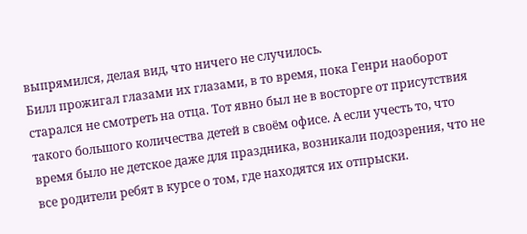выпрямился, делая вид, что ничего не случилось.
Билл прожигал глазами их глазами, в то время, пока Генри наоборот старался не смотреть на отца. Тот явно был не в восторге от присутствия такого большого количества детей в своём офисе. А если учесть то, что время было не детское даже для праздника, возникали подозрения, что не все родители ребят в курсе о том, где находятся их отпрыски.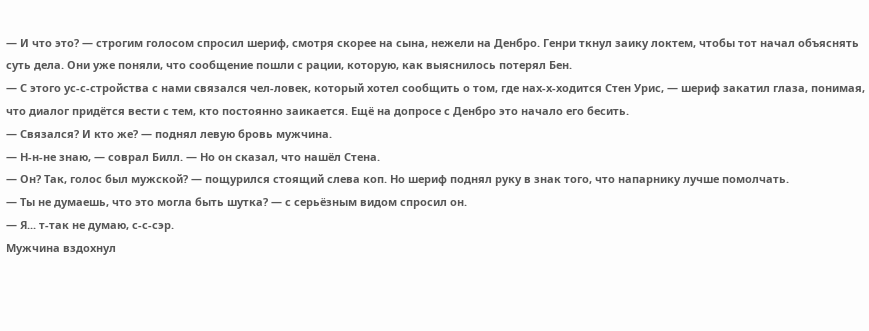— И что это? — строгим голосом спросил шериф, смотря скорее на сына, нежели на Денбро. Генри ткнул заику локтем, чтобы тот начал объяснять суть дела. Они уже поняли, что сообщение пошли с рации, которую, как выяснилось потерял Бен.
— С этого ус-с-стройства с нами связался чел-ловек, который хотел сообщить о том, где нах-х-ходится Стен Урис, — шериф закатил глаза, понимая, что диалог придётся вести с тем, кто постоянно заикается. Ещё на допросе с Денбро это начало его бесить.
— Связался? И кто же? — поднял левую бровь мужчина.
— Н-н-не знаю, — соврал Билл. — Но он сказал, что нашёл Стена.
— Он? Так, голос был мужской? — пощурился стоящий слева коп. Но шериф поднял руку в знак того, что напарнику лучше помолчать.
— Ты не думаешь, что это могла быть шутка? — с серьёзным видом спросил он.
— Я... т-так не думаю, с-с-сэр.
Мужчина вздохнул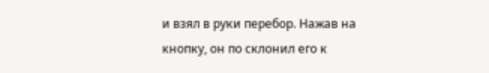и взял в руки перебор. Нажав на кнопку, он по склонил его к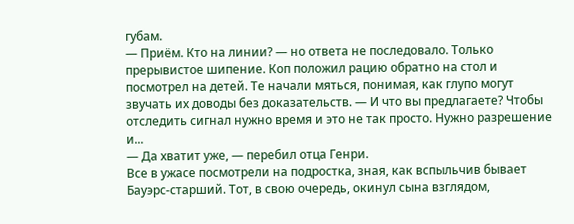губам.
— Приём. Кто на линии? — но ответа не последовало. Только прерывистое шипение. Коп положил рацию обратно на стол и посмотрел на детей. Те начали мяться, понимая, как глупо могут звучать их доводы без доказательств. — И что вы предлагаете? Чтобы отследить сигнал нужно время и это не так просто. Нужно разрешение и...
— Да хватит уже, — перебил отца Генри.
Все в ужасе посмотрели на подростка, зная, как вспыльчив бывает Бауэрс-старший. Тот, в свою очередь, окинул сына взглядом,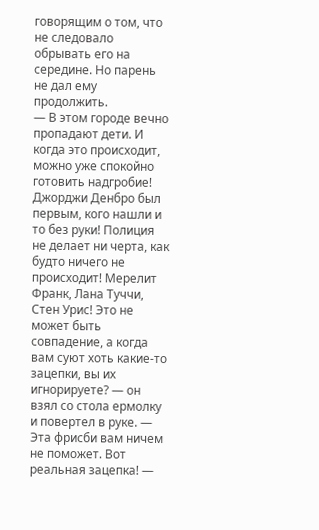говорящим о том, что не следовало обрывать его на середине. Но парень не дал ему продолжить.
— В этом городе вечно пропадают дети. И когда это происходит, можно уже спокойно готовить надгробие! Джорджи Денбро был первым, кого нашли и то без руки! Полиция не делает ни черта, как будто ничего не происходит! Мерелит Франк, Лана Туччи, Стен Урис! Это не может быть совпадение, а когда вам суют хоть какие-то зацепки, вы их игнорируете? — он взял со стола ермолку и повертел в руке. — Эта фрисби вам ничем не поможет. Вот реальная зацепка! —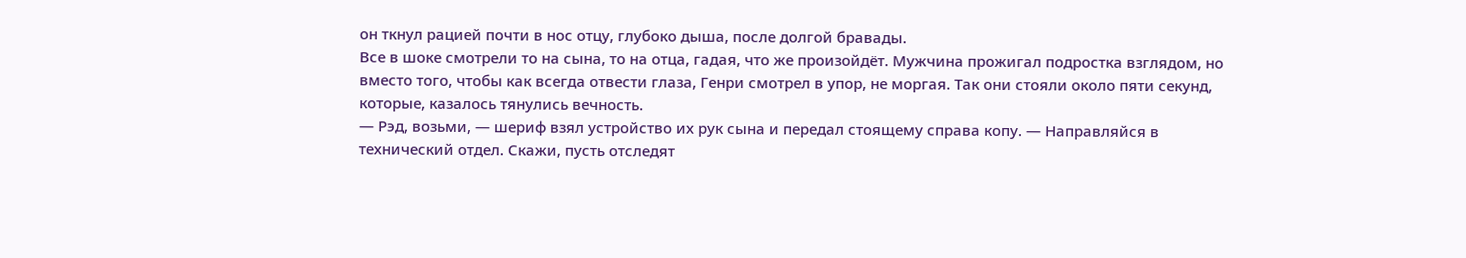он ткнул рацией почти в нос отцу, глубоко дыша, после долгой бравады.
Все в шоке смотрели то на сына, то на отца, гадая, что же произойдёт. Мужчина прожигал подростка взглядом, но вместо того, чтобы как всегда отвести глаза, Генри смотрел в упор, не моргая. Так они стояли около пяти секунд, которые, казалось тянулись вечность.
— Рэд, возьми, — шериф взял устройство их рук сына и передал стоящему справа копу. — Направляйся в технический отдел. Скажи, пусть отследят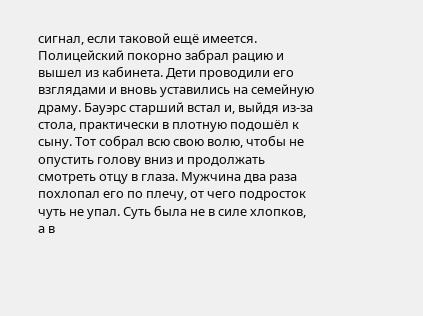сигнал, если таковой ещё имеется.
Полицейский покорно забрал рацию и вышел из кабинета. Дети проводили его взглядами и вновь уставились на семейную драму. Бауэрс старший встал и, выйдя из-за стола, практически в плотную подошёл к сыну. Тот собрал всю свою волю, чтобы не опустить голову вниз и продолжать смотреть отцу в глаза. Мужчина два раза похлопал его по плечу, от чего подросток чуть не упал. Суть была не в силе хлопков, а в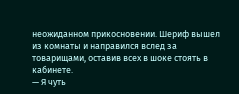неожиданном прикосновении. Шериф вышел из комнаты и направился вслед за товарищами, оставив всех в шоке стоять в кабинете.
— Я чуть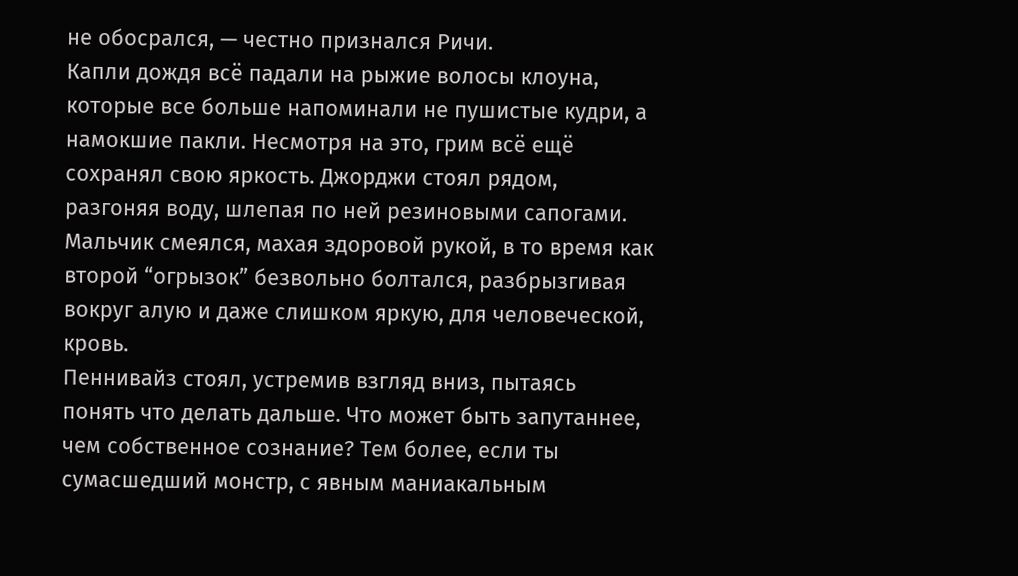не обосрался, — честно признался Ричи.
Капли дождя всё падали на рыжие волосы клоуна, которые все больше напоминали не пушистые кудри, а намокшие пакли. Несмотря на это, грим всё ещё сохранял свою яркость. Джорджи стоял рядом, разгоняя воду, шлепая по ней резиновыми сапогами. Мальчик смеялся, махая здоровой рукой, в то время как второй “огрызок” безвольно болтался, разбрызгивая вокруг алую и даже слишком яркую, для человеческой, кровь.
Пеннивайз стоял, устремив взгляд вниз, пытаясь понять что делать дальше. Что может быть запутаннее, чем собственное сознание? Тем более, если ты сумасшедший монстр, с явным маниакальным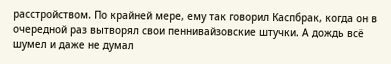расстройством. По крайней мере, ему так говорил Каспбрак, когда он в очередной раз вытворял свои пеннивайзовские штучки. А дождь всё шумел и даже не думал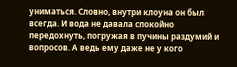униматься. Словно, внутри клоуна он был всегда. И вода не давала спокойно передохнуть, погружая в пучины раздумий и вопросов. А ведь ему даже не у кого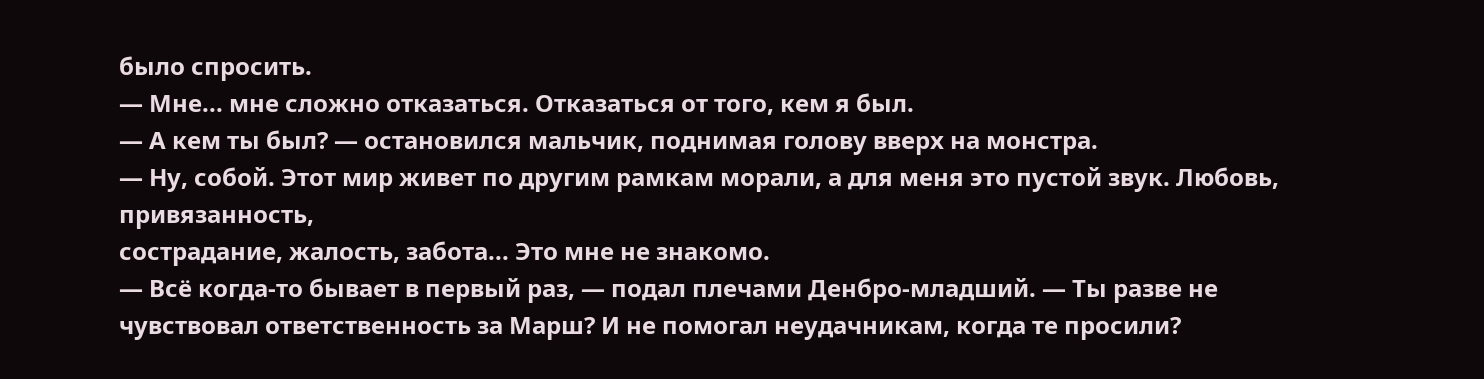было спросить.
— Мне... мне сложно отказаться. Отказаться от того, кем я был.
— А кем ты был? — остановился мальчик, поднимая голову вверх на монстра.
— Ну, собой. Этот мир живет по другим рамкам морали, а для меня это пустой звук. Любовь, привязанность,
сострадание, жалость, забота... Это мне не знакомо.
— Всё когда-то бывает в первый раз, — подал плечами Денбро-младший. — Ты разве не чувствовал ответственность за Марш? И не помогал неудачникам, когда те просили?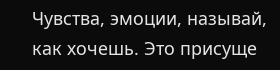Чувства, эмоции, называй, как хочешь. Это присуще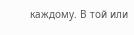каждому. В той или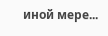иной мере...